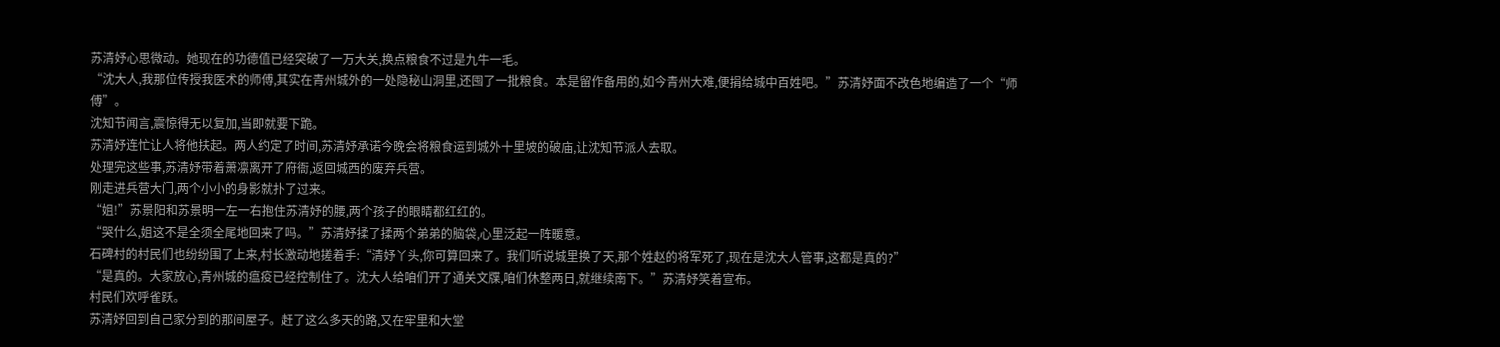苏清妤心思微动。她现在的功德值已经突破了一万大关,换点粮食不过是九牛一毛。
“沈大人,我那位传授我医术的师傅,其实在青州城外的一处隐秘山洞里,还囤了一批粮食。本是留作备用的,如今青州大难,便捐给城中百姓吧。”苏清妤面不改色地编造了一个“师傅”。
沈知节闻言,震惊得无以复加,当即就要下跪。
苏清妤连忙让人将他扶起。两人约定了时间,苏清妤承诺今晚会将粮食运到城外十里坡的破庙,让沈知节派人去取。
处理完这些事,苏清妤带着萧凛离开了府衙,返回城西的废弃兵营。
刚走进兵营大门,两个小小的身影就扑了过来。
“姐!”苏景阳和苏景明一左一右抱住苏清妤的腰,两个孩子的眼睛都红红的。
“哭什么,姐这不是全须全尾地回来了吗。”苏清妤揉了揉两个弟弟的脑袋,心里泛起一阵暖意。
石碑村的村民们也纷纷围了上来,村长激动地搓着手:“清妤丫头,你可算回来了。我们听说城里换了天,那个姓赵的将军死了,现在是沈大人管事,这都是真的?”
“是真的。大家放心,青州城的瘟疫已经控制住了。沈大人给咱们开了通关文牒,咱们休整两日,就继续南下。”苏清妤笑着宣布。
村民们欢呼雀跃。
苏清妤回到自己家分到的那间屋子。赶了这么多天的路,又在牢里和大堂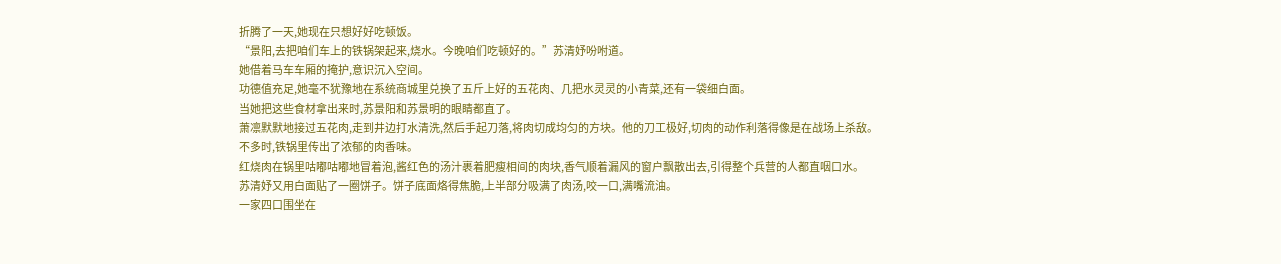折腾了一天,她现在只想好好吃顿饭。
“景阳,去把咱们车上的铁锅架起来,烧水。今晚咱们吃顿好的。”苏清妤吩咐道。
她借着马车车厢的掩护,意识沉入空间。
功德值充足,她毫不犹豫地在系统商城里兑换了五斤上好的五花肉、几把水灵灵的小青菜,还有一袋细白面。
当她把这些食材拿出来时,苏景阳和苏景明的眼睛都直了。
萧凛默默地接过五花肉,走到井边打水清洗,然后手起刀落,将肉切成均匀的方块。他的刀工极好,切肉的动作利落得像是在战场上杀敌。
不多时,铁锅里传出了浓郁的肉香味。
红烧肉在锅里咕嘟咕嘟地冒着泡,酱红色的汤汁裹着肥瘦相间的肉块,香气顺着漏风的窗户飘散出去,引得整个兵营的人都直咽口水。
苏清妤又用白面贴了一圈饼子。饼子底面烙得焦脆,上半部分吸满了肉汤,咬一口,满嘴流油。
一家四口围坐在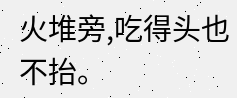火堆旁,吃得头也不抬。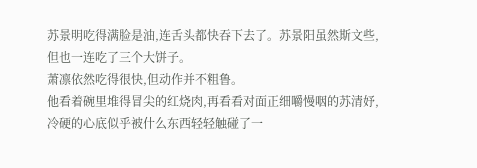苏景明吃得满脸是油,连舌头都快吞下去了。苏景阳虽然斯文些,但也一连吃了三个大饼子。
萧凛依然吃得很快,但动作并不粗鲁。
他看着碗里堆得冒尖的红烧肉,再看看对面正细嚼慢咽的苏清妤,冷硬的心底似乎被什么东西轻轻触碰了一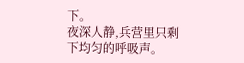下。
夜深人静,兵营里只剩下均匀的呼吸声。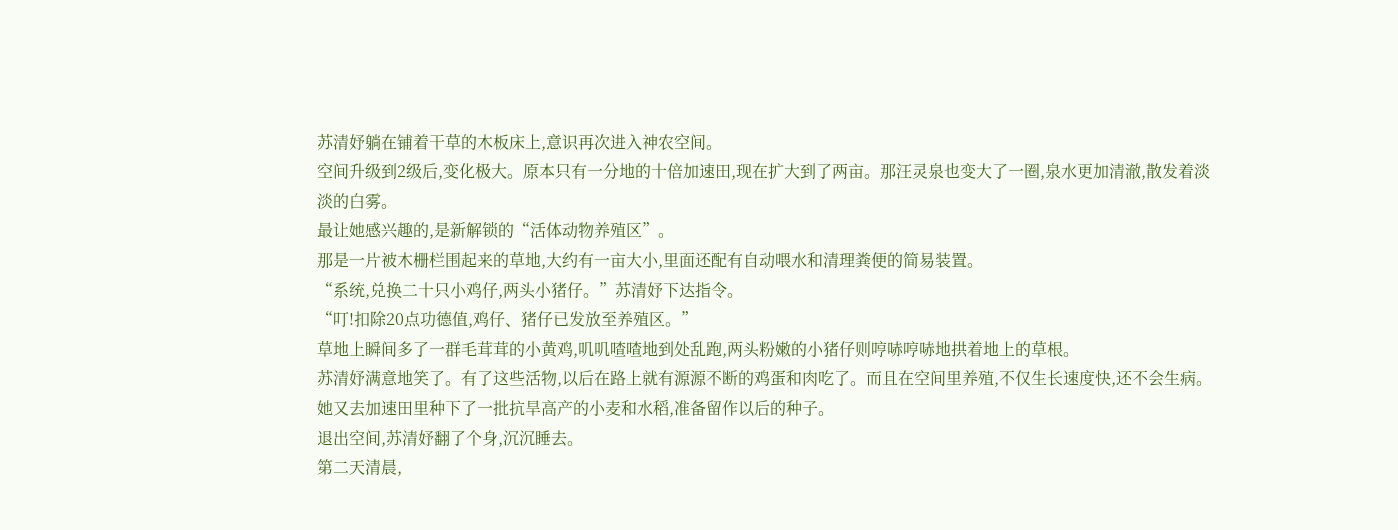苏清妤躺在铺着干草的木板床上,意识再次进入神农空间。
空间升级到2级后,变化极大。原本只有一分地的十倍加速田,现在扩大到了两亩。那汪灵泉也变大了一圈,泉水更加清澈,散发着淡淡的白雾。
最让她感兴趣的,是新解锁的“活体动物养殖区”。
那是一片被木栅栏围起来的草地,大约有一亩大小,里面还配有自动喂水和清理粪便的简易装置。
“系统,兑换二十只小鸡仔,两头小猪仔。”苏清妤下达指令。
“叮!扣除20点功德值,鸡仔、猪仔已发放至养殖区。”
草地上瞬间多了一群毛茸茸的小黄鸡,叽叽喳喳地到处乱跑,两头粉嫩的小猪仔则哼哧哼哧地拱着地上的草根。
苏清妤满意地笑了。有了这些活物,以后在路上就有源源不断的鸡蛋和肉吃了。而且在空间里养殖,不仅生长速度快,还不会生病。
她又去加速田里种下了一批抗旱高产的小麦和水稻,准备留作以后的种子。
退出空间,苏清妤翻了个身,沉沉睡去。
第二天清晨,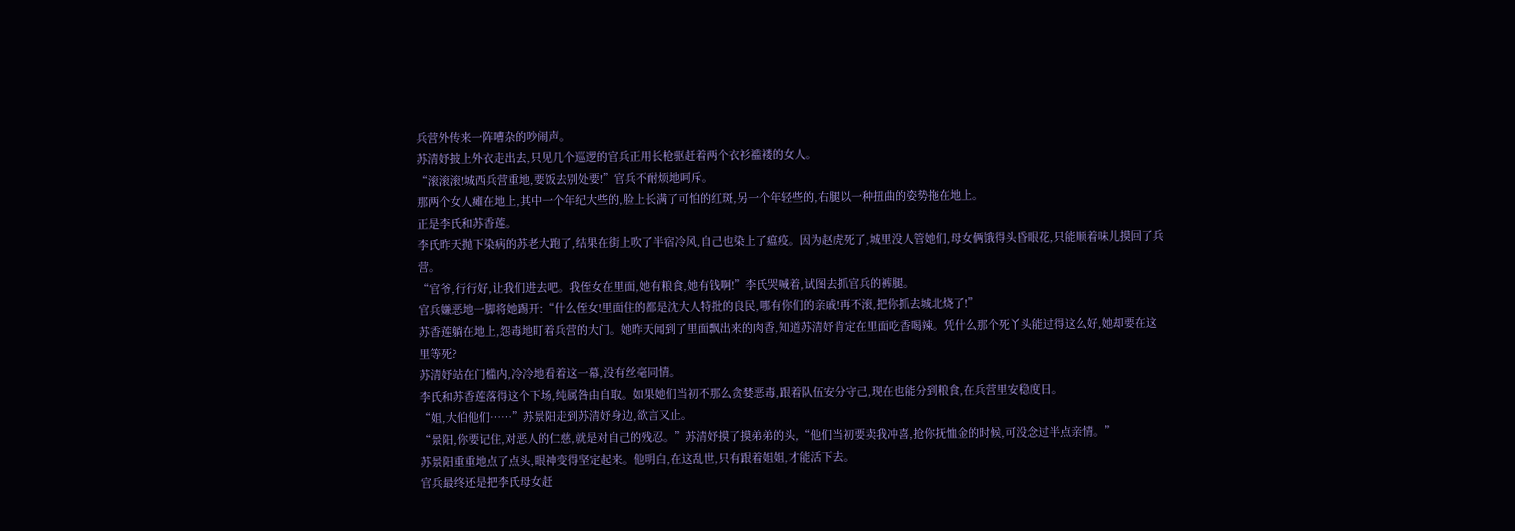兵营外传来一阵嘈杂的吵闹声。
苏清妤披上外衣走出去,只见几个巡逻的官兵正用长枪驱赶着两个衣衫褴褛的女人。
“滚滚滚!城西兵营重地,要饭去别处要!”官兵不耐烦地呵斥。
那两个女人瘫在地上,其中一个年纪大些的,脸上长满了可怕的红斑,另一个年轻些的,右腿以一种扭曲的姿势拖在地上。
正是李氏和苏香莲。
李氏昨天抛下染病的苏老大跑了,结果在街上吹了半宿冷风,自己也染上了瘟疫。因为赵虎死了,城里没人管她们,母女俩饿得头昏眼花,只能顺着味儿摸回了兵营。
“官爷,行行好,让我们进去吧。我侄女在里面,她有粮食,她有钱啊!”李氏哭喊着,试图去抓官兵的裤腿。
官兵嫌恶地一脚将她踢开:“什么侄女!里面住的都是沈大人特批的良民,哪有你们的亲戚!再不滚,把你抓去城北烧了!”
苏香莲躺在地上,怨毒地盯着兵营的大门。她昨天闻到了里面飘出来的肉香,知道苏清妤肯定在里面吃香喝辣。凭什么那个死丫头能过得这么好,她却要在这里等死?
苏清妤站在门槛内,冷冷地看着这一幕,没有丝毫同情。
李氏和苏香莲落得这个下场,纯属咎由自取。如果她们当初不那么贪婪恶毒,跟着队伍安分守己,现在也能分到粮食,在兵营里安稳度日。
“姐,大伯他们……”苏景阳走到苏清妤身边,欲言又止。
“景阳,你要记住,对恶人的仁慈,就是对自己的残忍。”苏清妤摸了摸弟弟的头,“他们当初要卖我冲喜,抢你抚恤金的时候,可没念过半点亲情。”
苏景阳重重地点了点头,眼神变得坚定起来。他明白,在这乱世,只有跟着姐姐,才能活下去。
官兵最终还是把李氏母女赶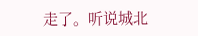走了。听说城北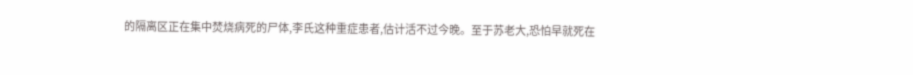的隔离区正在集中焚烧病死的尸体,李氏这种重症患者,估计活不过今晚。至于苏老大,恐怕早就死在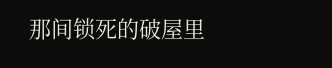那间锁死的破屋里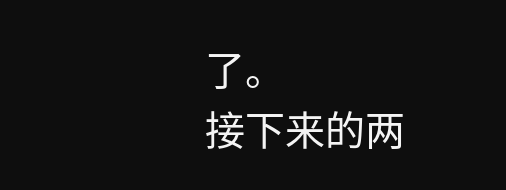了。
接下来的两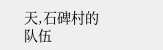天,石碑村的队伍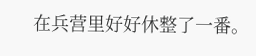在兵营里好好休整了一番。